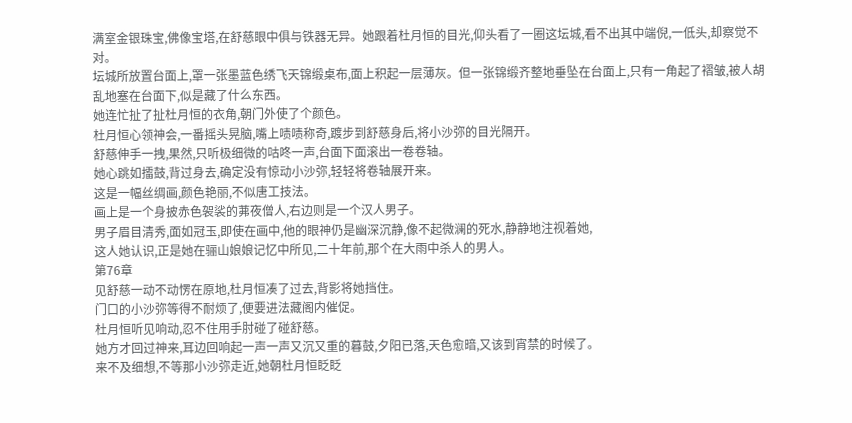满室金银珠宝,佛像宝塔,在舒慈眼中俱与铁器无异。她跟着杜月恒的目光,仰头看了一圈这坛城,看不出其中端倪,一低头,却察觉不对。
坛城所放置台面上,罩一张墨蓝色绣飞天锦缎桌布,面上积起一层薄灰。但一张锦缎齐整地垂坠在台面上,只有一角起了褶皱,被人胡乱地塞在台面下,似是藏了什么东西。
她连忙扯了扯杜月恒的衣角,朝门外使了个颜色。
杜月恒心领神会,一番摇头晃脑,嘴上啧啧称奇,踱步到舒慈身后,将小沙弥的目光隔开。
舒慈伸手一拽,果然,只听极细微的咕咚一声,台面下面滚出一卷卷轴。
她心跳如擂鼓,背过身去,确定没有惊动小沙弥,轻轻将卷轴展开来。
这是一幅丝绸画,颜色艳丽,不似唐工技法。
画上是一个身披赤色袈裟的茀夜僧人,右边则是一个汉人男子。
男子眉目清秀,面如冠玉,即使在画中,他的眼神仍是幽深沉静,像不起微澜的死水,静静地注视着她,
这人她认识,正是她在骊山娘娘记忆中所见,二十年前,那个在大雨中杀人的男人。
第76章
见舒慈一动不动愣在原地,杜月恒凑了过去,背影将她挡住。
门口的小沙弥等得不耐烦了,便要进法藏阁内催促。
杜月恒听见响动,忍不住用手肘碰了碰舒慈。
她方才回过神来,耳边回响起一声一声又沉又重的暮鼓,夕阳已落,天色愈暗,又该到宵禁的时候了。
来不及细想,不等那小沙弥走近,她朝杜月恒眨眨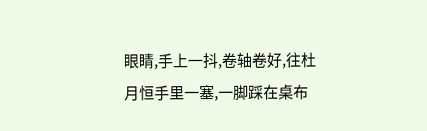眼睛,手上一抖,卷轴卷好,往杜月恒手里一塞,一脚踩在桌布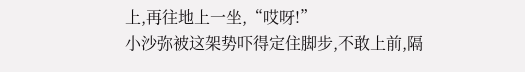上,再往地上一坐,“哎呀!”
小沙弥被这架势吓得定住脚步,不敢上前,隔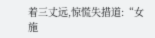着三丈远,惊慌失措道:“女施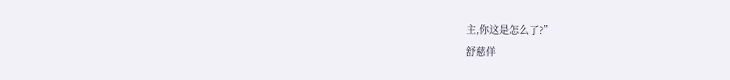主,你这是怎么了?”
舒慈佯